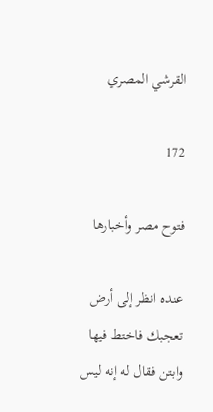القرشي المصري

172

فتوح مصر وأخبارها

عنده انظر إلى أرض تعجبك فاختط فيها وابتن فقال له إنه ليس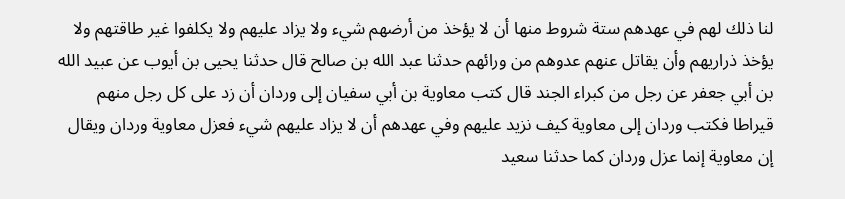لنا ذلك لهم في عهدهم ستة شروط منها أن لا يؤخذ من أرضهم شيء ولا يزاد عليهم ولا يكلفوا غير طاقتهم ولا يؤخذ ذراريهم وأن يقاتل عنهم عدوهم من ورائهم حدثنا عبد الله بن صالح قال حدثنا يحيى بن أيوب عن عبيد الله بن أبي جعفر عن رجل من كبراء الجند قال كتب معاوية بن أبي سفيان إلى وردان أن زد على كل رجل منهم قيراطا فكتب وردان إلى معاوية كيف نزيد عليهم وفي عهدهم أن لا يزاد عليهم شيء فعزل معاوية وردان ويقال إن معاوية إنما عزل وردان كما حدثنا سعيد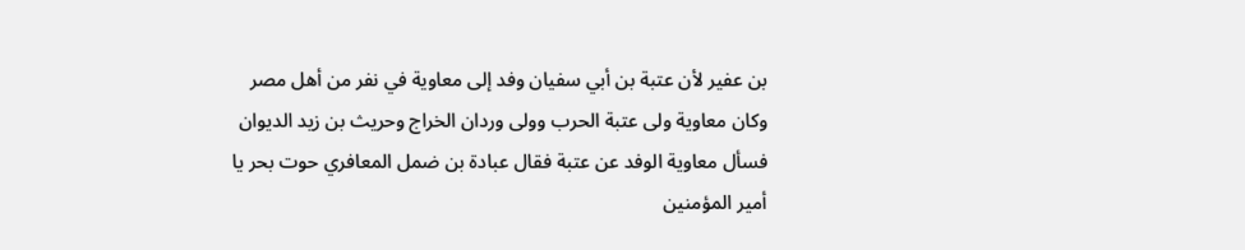بن عفير لأن عتبة بن أبي سفيان وفد إلى معاوية في نفر من أهل مصر وكان معاوية ولى عتبة الحرب وولى وردان الخراج وحريث بن زيد الديوان فسأل معاوية الوفد عن عتبة فقال عبادة بن ضمل المعافري حوت بحر يا أمير المؤمنين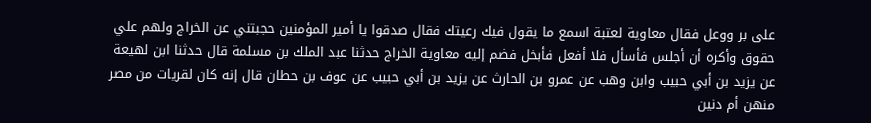على بر ووعل فقال معاوية لعتبة اسمع ما يقول فيك رعيتك فقال صدقوا يا أمير المؤمنين حجبتني عن الخراج ولهم علي حقوق وأكره أن أجلس فأسأل فلا أفعل فأبخل فضم إليه معاوية الخراج حدثنا عبد الملك بن مسلمة قال حدثنا ابن لهيعة عن يزيد بن أبي حبيب وابن وهب عن عمرو بن الحارث عن يزيد بن أبي حبيب عن عوف بن حطان قال إنه كان لقريات من مصر منهن أم دنين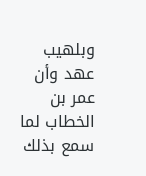وبلهيب عهد وأن عمر بن الخطاب لما سمع بذلك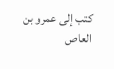كتب إلى عمرو بن العاص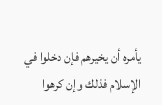يأمره أن يخيرهم فإن دخلوا في الإسلام فذلك وإن كرهوا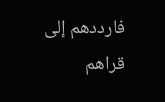فارددهم إلى قراهم